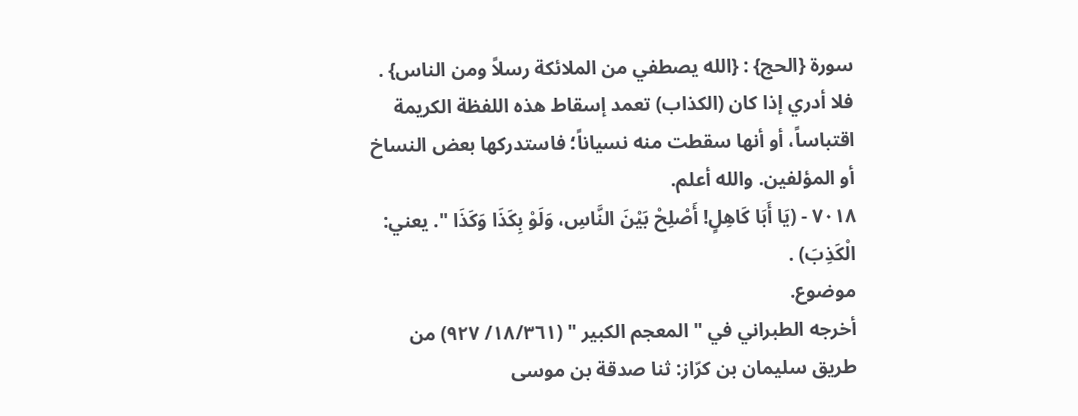سورة {الحج} : {الله يصطفي من الملائكة رسلاً ومن الناس} . فلا أدري إذا كان (الكذاب) تعمد إسقاط هذه اللفظة الكريمة اقتباساً، أو أنها سقطت منه نسياناً؛ فاستدركها بعض النساخ أو المؤلفين. والله أعلم.
٧٠١٨ - (يَا أَبَا كَاهِلٍ! أَصْلِحْ بَيْنَ النَّاسِ، وَلَوْ بِكَذَا وَكَذَا ". يعني: الْكَذِبَ) .
موضوع.
أخرجه الطبراني في " المعجم الكبير " (١٨/٣٦١/ ٩٢٧) من طريق سليمان بن كرّاز: ثنا صدقة بن موسى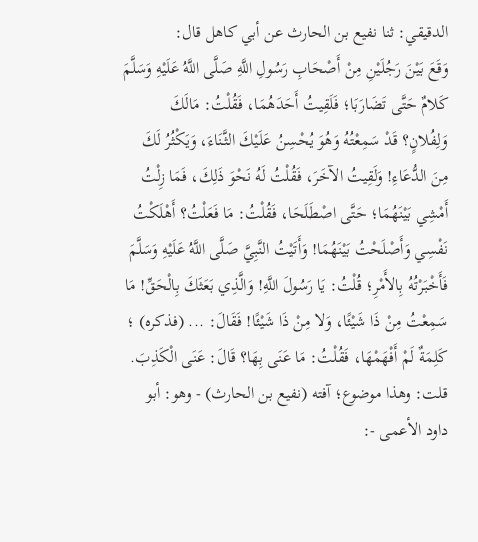الدقيقي: ثنا نفيع بن الحارث عن أبي كاهل قال:
وَقَعَ بَيْنَ رَجُلَيْنِ مِنْ أَصْحَابِ رَسُولِ اللَّهِ صَلَّى اللَّهُ عَلَيْهِ وَسَلَّمَ كَلامٌ حَتَّى تَضَارَبَا؛ فَلَقِيتُ أَحَدَهُمَا، فَقُلْتُ: مَالَكَ وَلِفُلانٍ؟ قَدْ سَمِعْتُهُ وَهُوَ يُحْسِنُ عَلَيْكَ الثَّنَاءَ، وَيَكْثُرُ لَكَ مِنَ الدُّعَاءِ! وَلَقِيتُ الآخَرَ، فَقُلْتُ لَهُ نَحْوَ ذَلِكَ، فَمَا زِلْتُ أَمْشِي بَيْنَهُمَا؛ حَتَّى اصْطَلَحَا، فَقُلْتُ: مَا فَعَلْتُ؟ أَهْلَكْتُ نَفْسِي وَأَصْلَحْتُ بَيْنَهُمَا! وَأَتَيْتُ النَّبِيَّ صَلَّى اللَّهُ عَلَيْهِ وَسَلَّمَ فَأَخْبَرْتُهُ بِالأَمْرِ؛ قُلْتُ: يَا رَسُولَ اللَّهِ! وَالَّذِي بَعَثَكَ بِالْحَقِّ! مَا سَمِعْتُ مِنْ ذَا شَيْئًا، وَلا مِنْ ذَا شَيْئًا! فَقَالَ: ... (فذكره) ؛ كَلِمَةٌ لَمْ أَفْهَمْهَا، فَقُلْتُ: مَا عَنَى بِهَا؟ قَالَ: عَنَى الْكَذِبَ.
قلت: وهذا موضوع؛ آفته (نفيع بن الحارث) - وهو: أبو داود الأعمى -: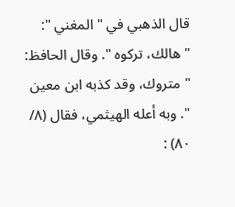قال الذهبي في " المغني ":
" هالك، تركوه ". وقال الحافظ:
" متروك، وقد كذبه ابن معين ". وبه أعله الهيثمي، فقال (٨/ ٨٠) :